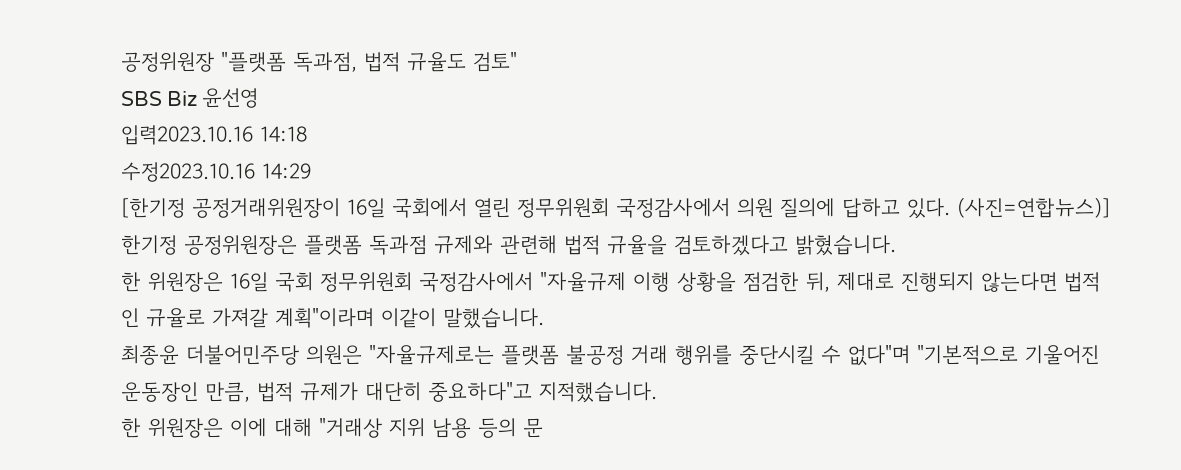공정위원장 "플랫폼 독과점, 법적 규율도 검토"
SBS Biz 윤선영
입력2023.10.16 14:18
수정2023.10.16 14:29
[한기정 공정거래위원장이 16일 국회에서 열린 정무위원회 국정감사에서 의원 질의에 답하고 있다. (사진=연합뉴스)]
한기정 공정위원장은 플랫폼 독과점 규제와 관련해 법적 규율을 검토하겠다고 밝혔습니다.
한 위원장은 16일 국회 정무위원회 국정감사에서 "자율규제 이행 상황을 점검한 뒤, 제대로 진행되지 않는다면 법적인 규율로 가져갈 계획"이라며 이같이 말했습니다.
최종윤 더불어민주당 의원은 "자율규제로는 플랫폼 불공정 거래 행위를 중단시킬 수 없다"며 "기본적으로 기울어진 운동장인 만큼, 법적 규제가 대단히 중요하다"고 지적했습니다.
한 위원장은 이에 대해 "거래상 지위 남용 등의 문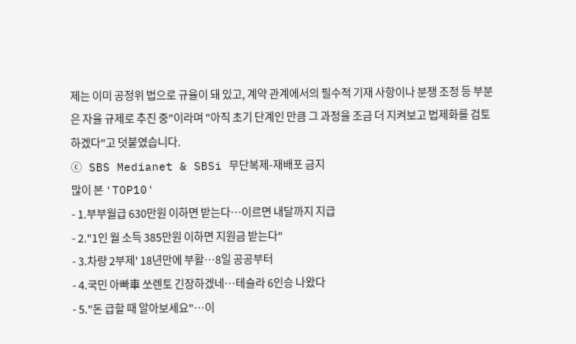제는 이미 공정위 법으로 규율이 돼 있고, 계약 관계에서의 필수적 기재 사항이나 분쟁 조정 등 부분은 자율 규제로 추진 중"이라며 "아직 초기 단계인 만큼 그 과정을 조금 더 지켜보고 법제화를 검토하겠다"고 덧붙였습니다.
ⓒ SBS Medianet & SBSi 무단복제-재배포 금지
많이 본 'TOP10'
- 1.부부월급 630만원 이하면 받는다…이르면 내달까지 지급
- 2."1인 월 소득 385만원 이하면 지원금 받는다"
- 3.차량 2부제' 18년만에 부활…8일 공공부터
- 4.국민 아빠車 쏘렌토 긴장하겠네…테슬라 6인승 나왔다
- 5."돈 급할 때 알아보세요"…이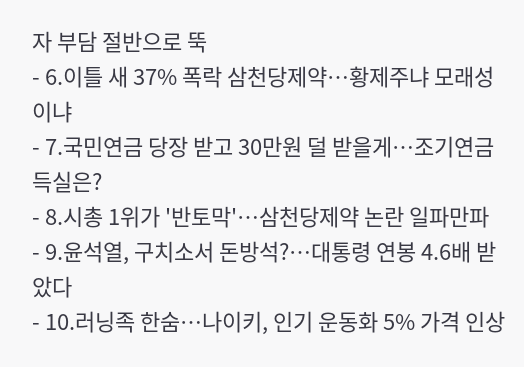자 부담 절반으로 뚝
- 6.이틀 새 37% 폭락 삼천당제약…황제주냐 모래성이냐
- 7.국민연금 당장 받고 30만원 덜 받을게…조기연금 득실은?
- 8.시총 1위가 '반토막'…삼천당제약 논란 일파만파
- 9.윤석열, 구치소서 돈방석?…대통령 연봉 4.6배 받았다
- 10.러닝족 한숨…나이키, 인기 운동화 5% 가격 인상